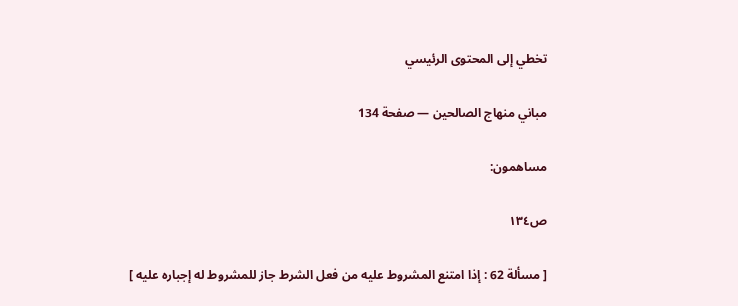تخطي إلى المحتوى الرئيسي

مباني منهاج الصالحين — صفحة 134

مساهمون:

ص١٣٤

[ مسألة 62 : إذا امتنع المشروط عليه من فعل الشرط جاز للمشروط له إجباره عليه ]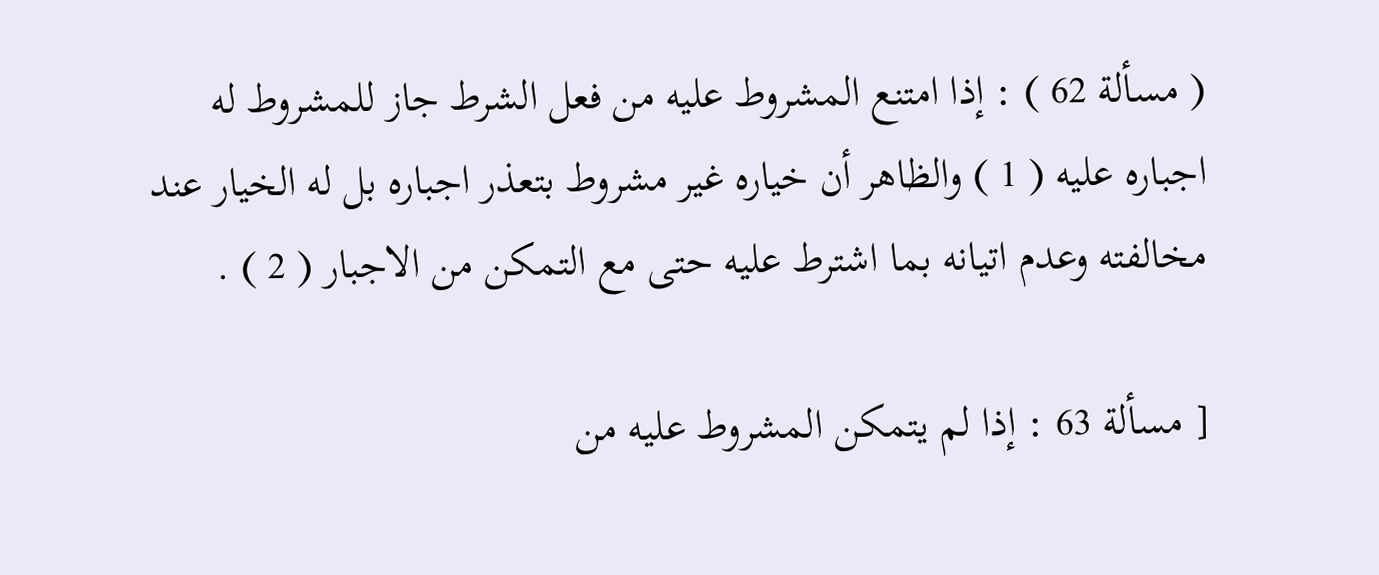( مسألة 62 ) : إذا امتنع المشروط عليه من فعل الشرط جاز للمشروط له اجباره عليه ( 1 ) والظاهر أن خياره غير مشروط بتعذر اجباره بل له الخيار عند مخالفته وعدم اتيانه بما اشترط عليه حتى مع التمكن من الاجبار ( 2 ) .

[ مسألة 63 : إذا لم يتمكن المشروط عليه من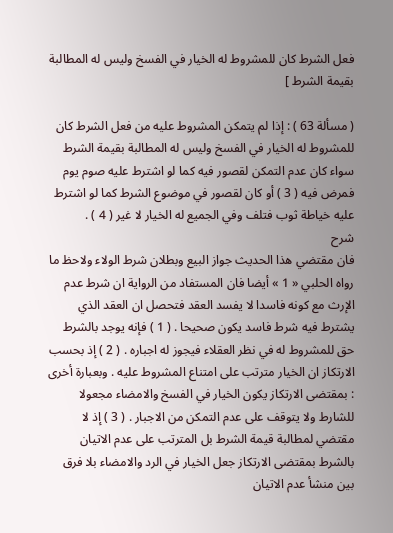فعل الشرط كان للمشروط له الخيار في الفسخ وليس له المطالبة بقيمة الشرط ]

( مسألة 63 ) : إذا لم يتمكن المشروط عليه من فعل الشرط كان للمشروط له الخيار في الفسخ وليس له المطالبة بقيمة الشرط سواء كان عدم التمكن لقصور فيه كما لو اشترط عليه صوم يوم فمرض فيه ( 3 ) أو كان لقصور في موضوع الشرط كما لو اشترط عليه خياطة ثوب فتلف وفي الجميع له الخيار لا غير ( 4 ) .
شرح
فان مقتضي هذا الحديث جواز البيع وبطلان شرط الولاء ولاحظ ما رواه الحلبي « 1 » أيضا فان المستفاد من الرواية ان شرط عدم الإرث مع كونه فاسدا لا يفسد العقد فتحصل ان العقد الذي يشترط فيه شرط فاسد يكون صحيحا . ( 1 ) فإنه يوجد بالشرط حق للمشروط له في نظر العقلاء فيجوز له اجباره . ( 2 ) إذ بحسب الارتكاز ان الخيار مترتب على امتناع المشروط عليه . وبعبارة أخرى : بمقتضى الارتكاز يكون الخيار في الفسخ والامضاء مجعولا للشارط ولا يتوقف على عدم التمكن من الاجبار . ( 3 ) إذ لا مقتضي لمطالبة قيمة الشرط بل المترتب على عدم الاتيان بالشرط بمقتضى الارتكاز جعل الخيار في الرد والامضاء بلا فرق بين منشأ عدم الاتيان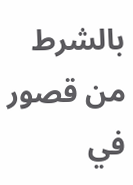بالشرط من قصور في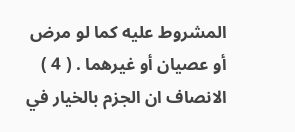المشروط عليه كما لو مرض أو عصيان أو غيرهما . ( 4 ) الانصاف ان الجزم بالخيار في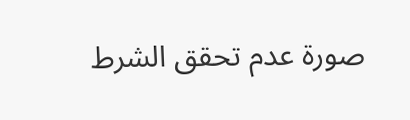صورة عدم تحقق الشرط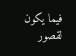فيما يكون لقصور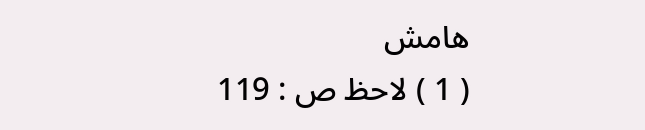هامش
( 1 ) لاحظ ص : 119